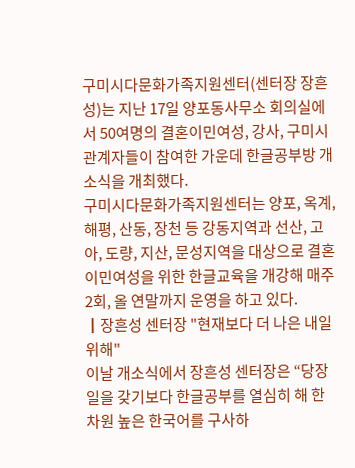구미시다문화가족지원센터(센터장 장흔성)는 지난 17일 양포동사무소 회의실에서 50여명의 결혼이민여성, 강사, 구미시 관계자들이 참여한 가운데 한글공부방 개소식을 개최했다.
구미시다문화가족지원센터는 양포, 옥계, 해평, 산동, 장천 등 강동지역과 선산, 고아, 도량, 지산, 문성지역을 대상으로 결혼이민여성을 위한 한글교육을 개강해 매주 2회, 올 연말까지 운영을 하고 있다.
┃장흔성 센터장 "현재보다 더 나은 내일 위해"
이날 개소식에서 장흔성 센터장은 “당장 일을 갖기보다 한글공부를 열심히 해 한 차원 높은 한국어를 구사하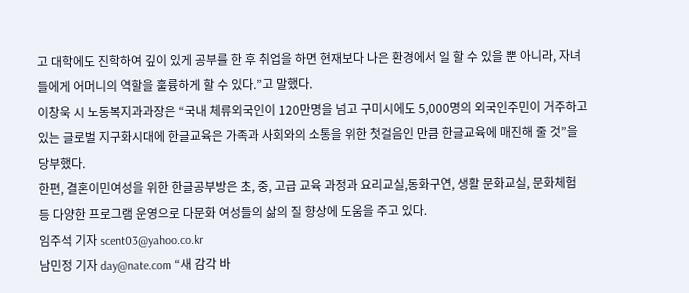고 대학에도 진학하여 깊이 있게 공부를 한 후 취업을 하면 현재보다 나은 환경에서 일 할 수 있을 뿐 아니라, 자녀들에게 어머니의 역할을 훌륭하게 할 수 있다.”고 말했다.
이창욱 시 노동복지과과장은 “국내 체류외국인이 120만명을 넘고 구미시에도 5,000명의 외국인주민이 거주하고 있는 글로벌 지구화시대에 한글교육은 가족과 사회와의 소통을 위한 첫걸음인 만큼 한글교육에 매진해 줄 것”을 당부했다.
한편, 결혼이민여성을 위한 한글공부방은 초, 중, 고급 교육 과정과 요리교실,동화구연, 생활 문화교실, 문화체험 등 다양한 프로그램 운영으로 다문화 여성들의 삶의 질 향상에 도움을 주고 있다.
임주석 기자 scent03@yahoo.co.kr
남민정 기자 day@nate.com “새 감각 바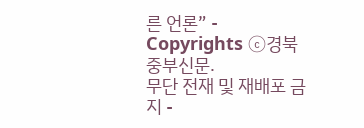른 언론” - Copyrights ⓒ경북중부신문.
무단 전재 및 재배포 금지 -